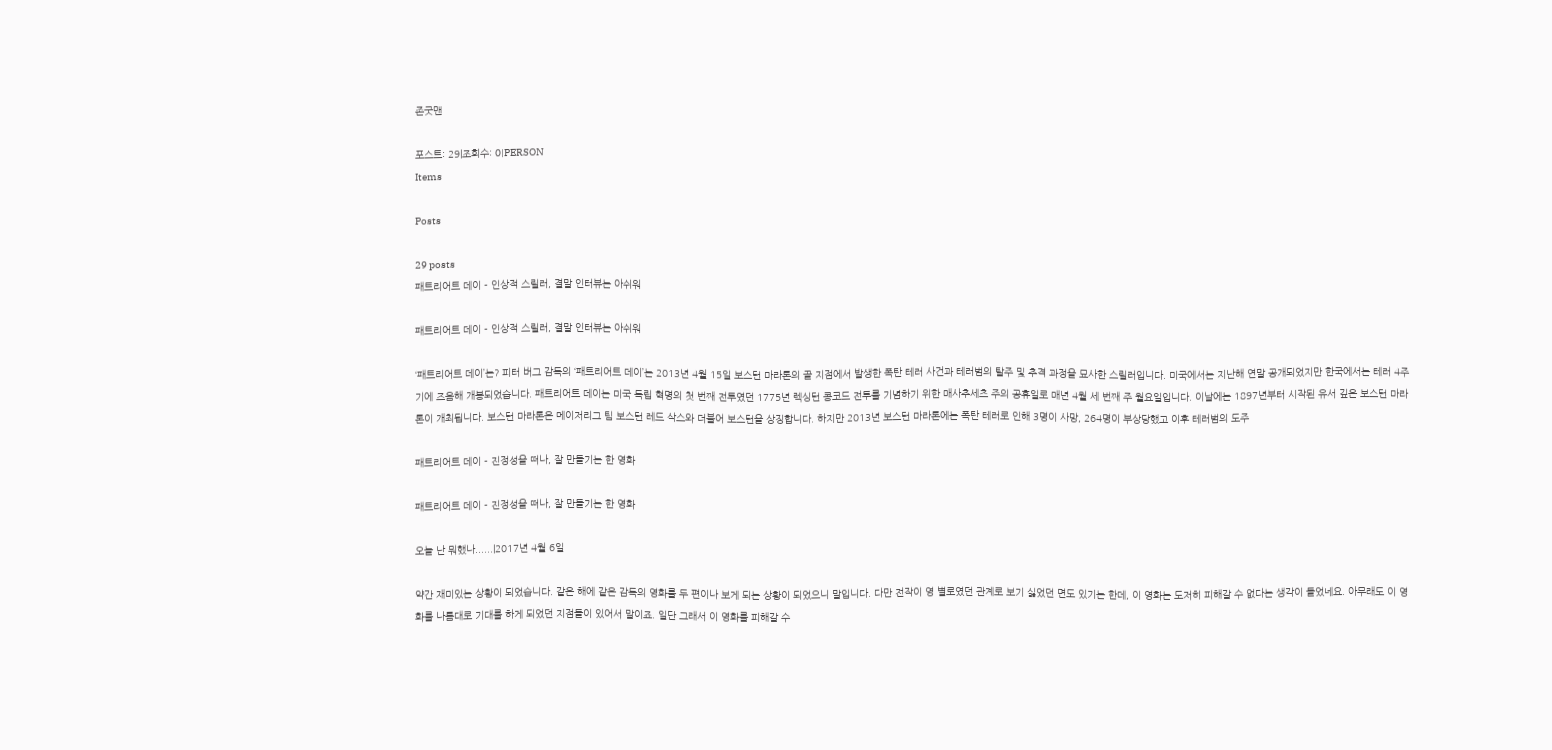존굿맨

포스트: 29|조회수: 0|PERSON
Items

Posts

29 posts
패트리어트 데이 - 인상적 스릴러, 결말 인터뷰는 아쉬워

패트리어트 데이 - 인상적 스릴러, 결말 인터뷰는 아쉬워

‘패트리어트 데이’는? 피터 버그 감독의 ‘패트리어트 데이’는 2013년 4월 15일 보스턴 마라톤의 골 지점에서 발생한 폭탄 테러 사건과 테러범의 탈주 및 추격 과정을 묘사한 스릴러입니다. 미국에서는 지난해 연말 공개되었지만 한국에서는 테러 4주기에 즈음해 개봉되었습니다. 패트리어트 데이는 미국 독립 혁명의 첫 번째 전투였던 1775년 렉싱턴 콩코드 전투를 기념하기 위한 매사추세츠 주의 공휴일로 매년 4월 세 번째 주 월요일입니다. 이날에는 1897년부터 시작된 유서 깊은 보스턴 마라톤이 개최됩니다. 보스턴 마라톤은 메이저리그 팀 보스턴 레드 삭스와 더불어 보스턴을 상징합니다. 하지만 2013년 보스턴 마라톤에는 폭탄 테러로 인해 3명이 사망, 264명이 부상당했고 이후 테러범의 도주

패트리어트 데이 - 진정성을 떠나, 잘 만들기는 한 영화

패트리어트 데이 - 진정성을 떠나, 잘 만들기는 한 영화

오늘 난 뭐했나......|2017년 4월 6일

약간 재미있는 상황이 되었습니다. 같은 해에 같은 감독의 영화를 두 편이나 보게 되는 상황이 되었으니 말입니다. 다만 전작이 영 별로였던 관계로 보기 싫었던 면도 있기는 한데, 이 영화는 도저히 피해갈 수 없다는 생각이 들었네요. 아무래도 이 영화를 나름대로 기대를 하게 되었던 지점들이 있어서 말이죠. 일단 그래서 이 영화를 피해갈 수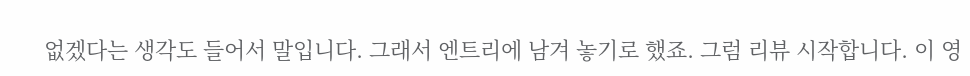없겠다는 생각도 들어서 말입니다. 그래서 엔트리에 남겨 놓기로 했죠. 그럼 리뷰 시작합니다. 이 영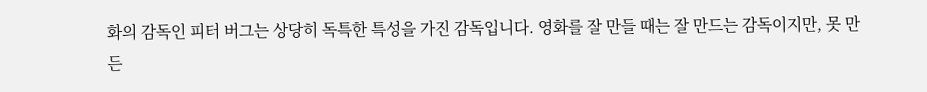화의 감독인 피터 버그는 상당히 독특한 특성을 가진 감독입니다. 영화를 잘 만들 때는 잘 만드는 감독이지만, 못 만든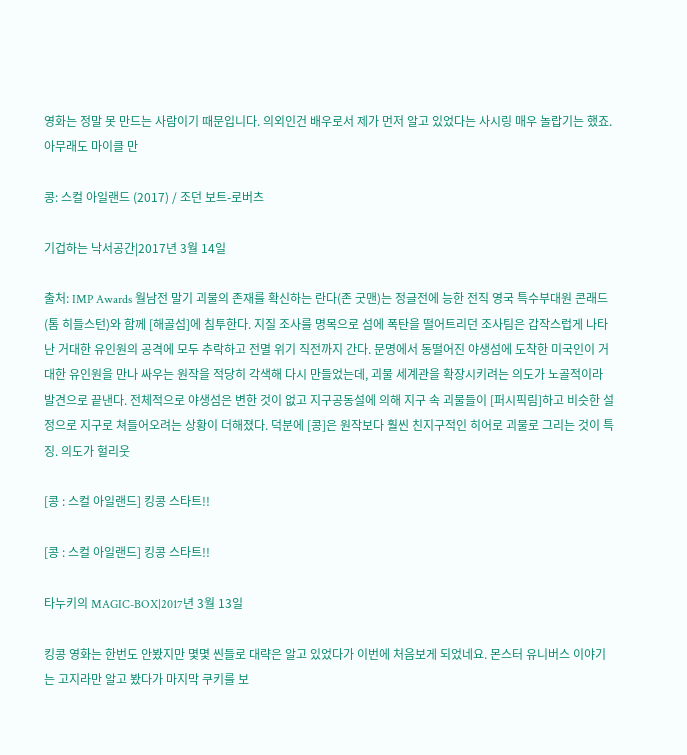영화는 정말 못 만드는 사람이기 때문입니다. 의외인건 배우로서 제가 먼저 알고 있었다는 사시링 매우 놀랍기는 했죠. 아무래도 마이클 만

콩: 스컬 아일랜드 (2017) / 조던 보트-로버츠

기겁하는 낙서공간|2017년 3월 14일

출처: IMP Awards 월남전 말기 괴물의 존재를 확신하는 란다(존 굿맨)는 정글전에 능한 전직 영국 특수부대원 콘래드(톰 히들스턴)와 함께 [해골섬]에 침투한다. 지질 조사를 명목으로 섬에 폭탄을 떨어트리던 조사팀은 갑작스럽게 나타난 거대한 유인원의 공격에 모두 추락하고 전멸 위기 직전까지 간다. 문명에서 동떨어진 야생섬에 도착한 미국인이 거대한 유인원을 만나 싸우는 원작을 적당히 각색해 다시 만들었는데, 괴물 세계관을 확장시키려는 의도가 노골적이라 발견으로 끝낸다. 전체적으로 야생섬은 변한 것이 없고 지구공동설에 의해 지구 속 괴물들이 [퍼시픽림]하고 비슷한 설정으로 지구로 쳐들어오려는 상황이 더해졌다. 덕분에 [콩]은 원작보다 훨씬 친지구적인 히어로 괴물로 그리는 것이 특징. 의도가 헐리웃

[콩 : 스컬 아일랜드] 킹콩 스타트!!

[콩 : 스컬 아일랜드] 킹콩 스타트!!

타누키의 MAGIC-BOX|2017년 3월 13일

킹콩 영화는 한번도 안봤지만 몇몇 씬들로 대략은 알고 있었다가 이번에 처음보게 되었네요. 몬스터 유니버스 이야기는 고지라만 알고 봤다가 마지막 쿠키를 보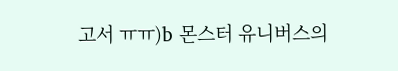고서 ㅠㅠ)b 몬스터 유니버스의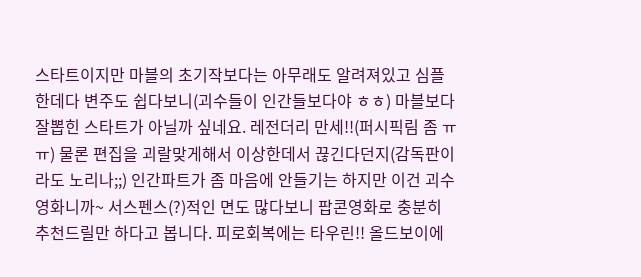스타트이지만 마블의 초기작보다는 아무래도 알려져있고 심플한데다 변주도 쉽다보니(괴수들이 인간들보다야 ㅎㅎ) 마블보다 잘뽑힌 스타트가 아닐까 싶네요. 레전더리 만세!!(퍼시픽림 좀 ㅠㅠ) 물론 편집을 괴랄맞게해서 이상한데서 끊긴다던지(감독판이라도 노리나;;) 인간파트가 좀 마음에 안들기는 하지만 이건 괴수영화니까~ 서스펜스(?)적인 면도 많다보니 팝콘영화로 충분히 추천드릴만 하다고 봅니다. 피로회복에는 타우린!! 올드보이에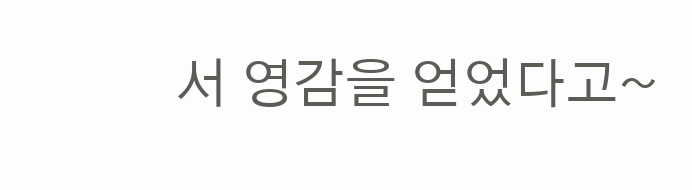서 영감을 얻었다고~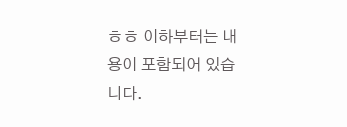ㅎㅎ 이하부터는 내용이 포함되어 있습니다.